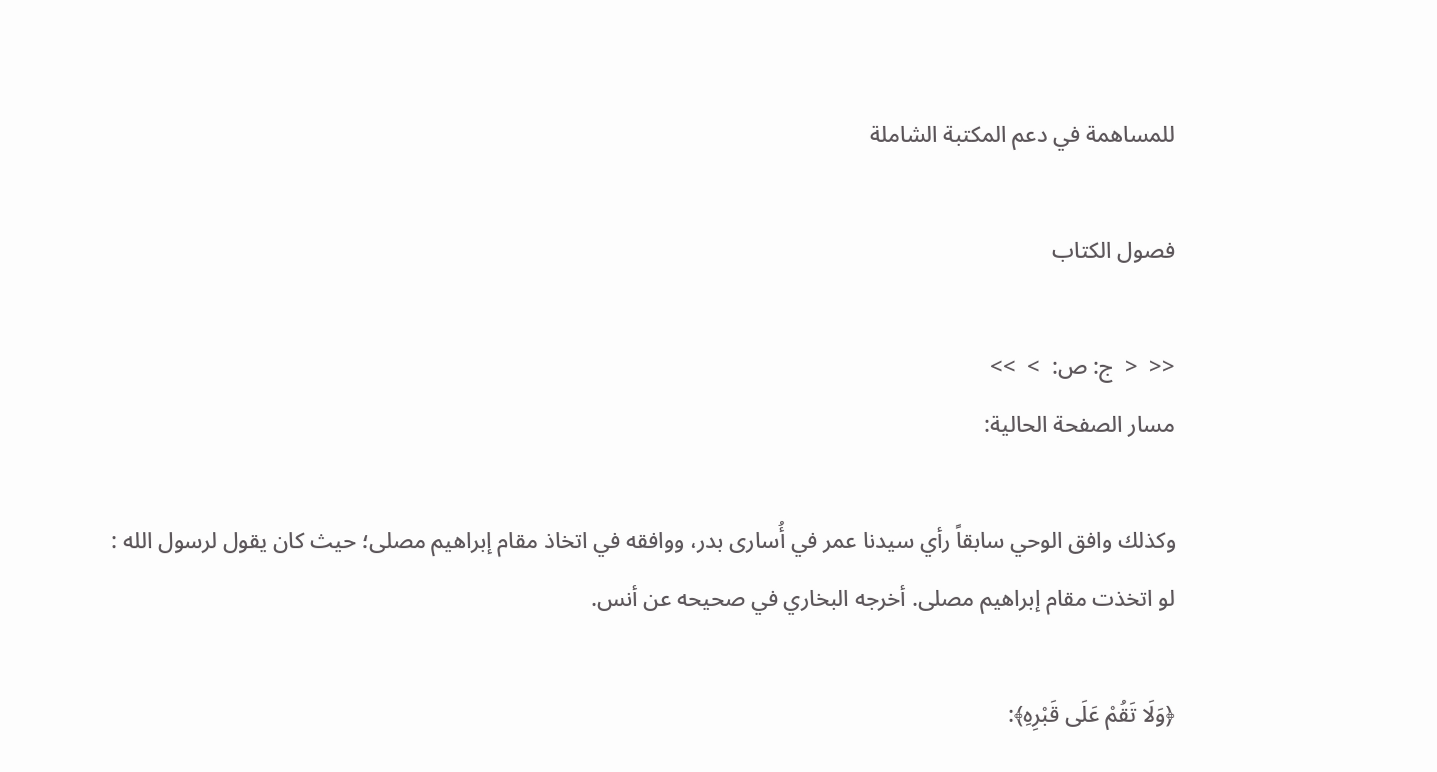للمساهمة في دعم المكتبة الشاملة

فصول الكتاب

<<  <  ج: ص:  >  >>
مسار الصفحة الحالية:

وكذلك وافق الوحي سابقاً رأي سيدنا عمر في أُسارى بدر، ووافقه في اتخاذ مقام إبراهيم مصلى؛ حيث كان يقول لرسول الله : لو اتخذت مقام إبراهيم مصلى. أخرجه البخاري في صحيحه عن أنس.

﴿وَلَا تَقُمْ عَلَى قَبْرِهِ﴾: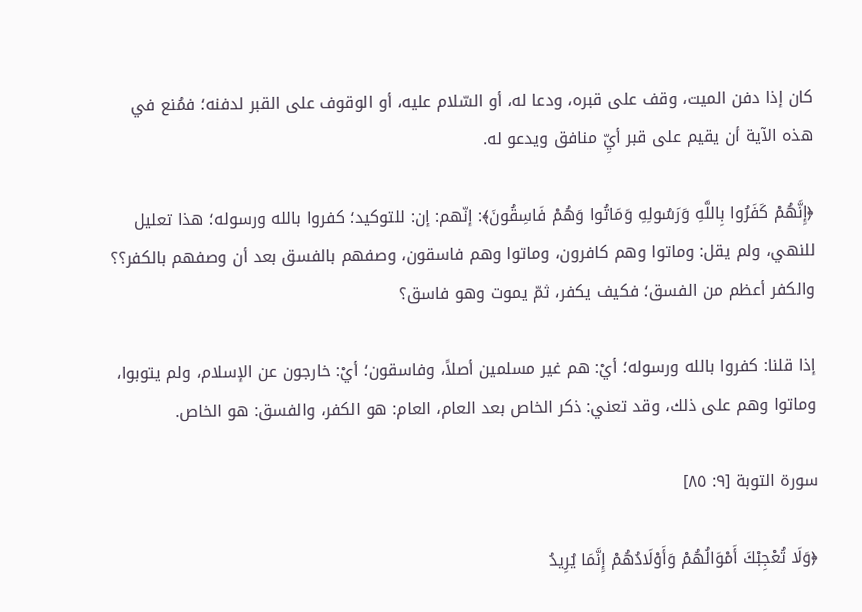كان إذا دفن الميت، وقف على قبره، ودعا له، أو السّلام عليه، أو الوقوف على القبر لدفنه؛ فمُنع في هذه الآية أن يقيم على قبر أيِّ منافق ويدعو له.

﴿إِنَّهُمْ كَفَرُوا بِاللَّهِ وَرَسُولِهِ وَمَاتُوا وَهُمْ فَاسِقُونَ﴾: إنّهم: إن: للتوكيد؛ كفروا بالله ورسوله؛ هذا تعليل للنهي، ولم يقل: وماتوا وهم كافرون، وماتوا وهم فاسقون، وصفهم بالفسق بعد أن وصفهم بالكفر؟؟ والكفر أعظم من الفسق؛ فكيف يكفر، ثمّ يموت وهو فاسق؟

إذا قلنا: كفروا بالله ورسوله؛ أيْ: هم غير مسلمين أصلاً، وفاسقون؛ أيْ: خارجون عن الإسلام، ولم يتوبوا، وماتوا وهم على ذلك، وقد تعني: ذكر الخاص بعد العام، العام: هو الكفر، والفسق: هو الخاص.

سورة التوبة [٩: ٨٥]

﴿وَلَا تُعْجِبْكَ أَمْوَالُهُمْ وَأَوْلَادُهُمْ إِنَّمَا يُرِيدُ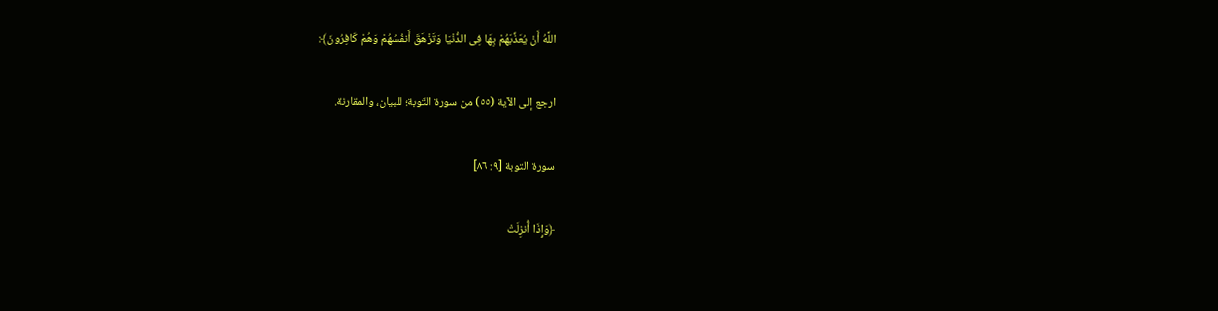اللَّهُ أَنْ يُعَذِّبَهُمْ بِهَا فِى الدُّنْيَا وَتَزْهَقَ أَنفُسُهُمْ وَهُمْ كَافِرُونَ﴾:

ارجع إلى الآية (٥٥) من سورة التّوبة؛ للبيان، والمقارنة.

سورة التوبة [٩: ٨٦]

﴿وَإِذَا أُنزِلَتْ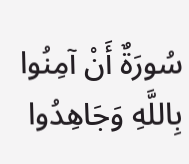سُورَةٌ أَنْ آمِنُوا بِاللَّهِ وَجَاهِدُوا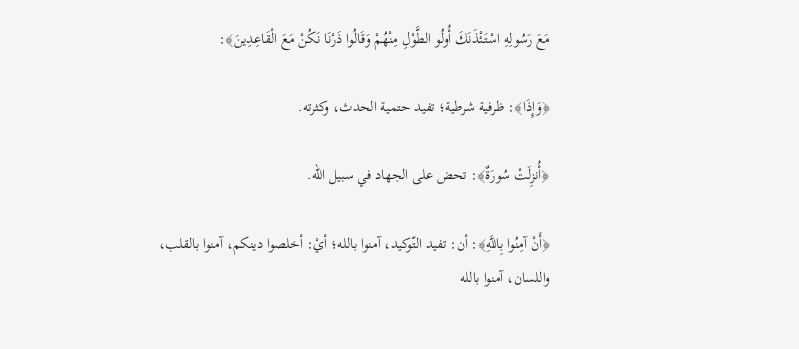مَعَ رَسُولِهِ اسْتَئْذَنَكَ أُولُو الطَّوْلِ مِنْهُمْ وَقَالُوا ذَرْنَا نَكُنْ مَعَ الْقَاعِدِينَ﴾:

﴿وَإِذَا﴾: ظرفية شرطية؛ تفيد حتمية الحدث، وكثرته.

﴿أُنزِلَتْ سُورَةٌ﴾: تحض على الجهاد في سبيل الله.

﴿أَنْ آمِنُوا بِاللَّهِ﴾: أن: تفيد التّوكيد، آمنوا بالله؛ أيْ: أخلصوا دينكم، آمنوا بالقلب، واللسان، آمنوا بالله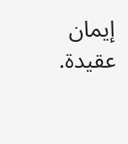إيمان عقيدة.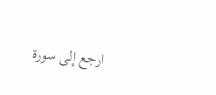ارجع إلى سورة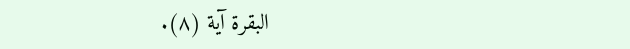البقرة آية (٨).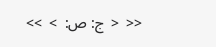<<  <  ج: ص:  >  >>